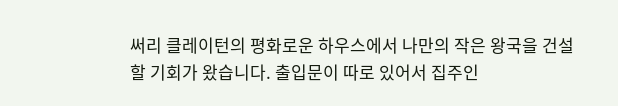써리 클레이턴의 평화로운 하우스에서 나만의 작은 왕국을 건설할 기회가 왔습니다. 출입문이 따로 있어서 집주인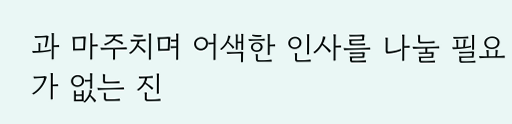과 마주치며 어색한 인사를 나눌 필요가 없는 진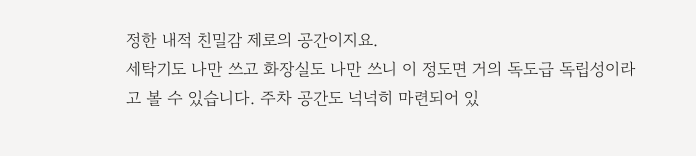정한 내적 친밀감 제로의 공간이지요.
세탁기도 나만 쓰고 화장실도 나만 쓰니 이 정도면 거의 독도급 독립성이라고 볼 수 있습니다. 주차 공간도 넉넉히 마련되어 있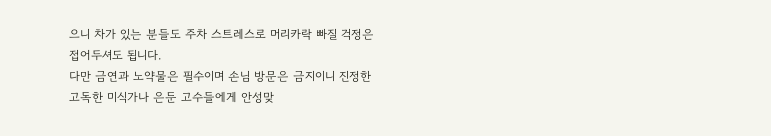으니 차가 있는 분들도 주차 스트레스로 머리카락 빠질 걱정은 접어두셔도 됩니다.
다만 금연과 노약물은 필수이며 손님 방문은 금지이니 진정한 고독한 미식가나 은둔 고수들에게 안성맞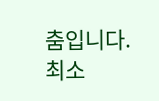춤입니다. 최소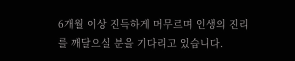6개월 이상 진득하게 머무르며 인생의 진리를 깨달으실 분을 기다리고 있습니다.